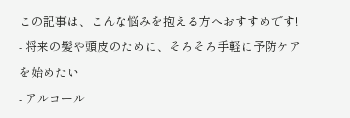この記事は、こんな悩みを抱える方へおすすめです!
- 将来の髪や頭皮のために、そろそろ手軽に予防ケアを始めたい
- アルコール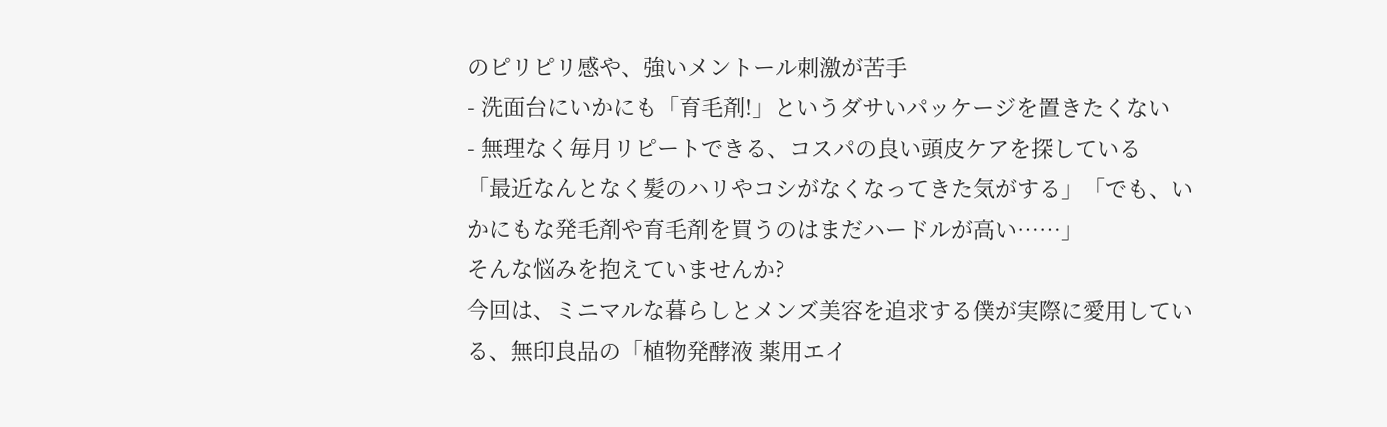のピリピリ感や、強いメントール刺激が苦手
- 洗面台にいかにも「育毛剤!」というダサいパッケージを置きたくない
- 無理なく毎月リピートできる、コスパの良い頭皮ケアを探している
「最近なんとなく髪のハリやコシがなくなってきた気がする」「でも、いかにもな発毛剤や育毛剤を買うのはまだハードルが高い……」
そんな悩みを抱えていませんか?
今回は、ミニマルな暮らしとメンズ美容を追求する僕が実際に愛用している、無印良品の「植物発酵液 薬用エイ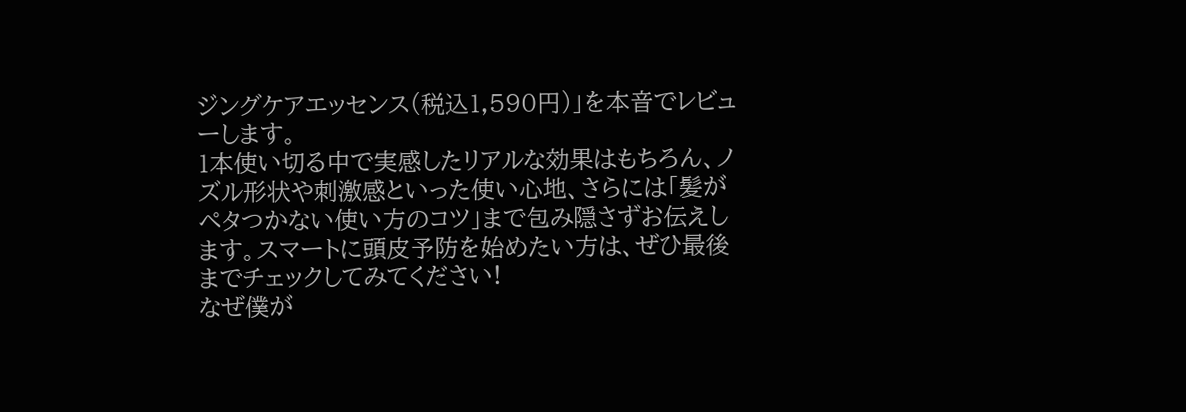ジングケアエッセンス(税込1,590円)」を本音でレビューします。
1本使い切る中で実感したリアルな効果はもちろん、ノズル形状や刺激感といった使い心地、さらには「髪がペタつかない使い方のコツ」まで包み隠さずお伝えします。スマートに頭皮予防を始めたい方は、ぜひ最後までチェックしてみてください!
なぜ僕が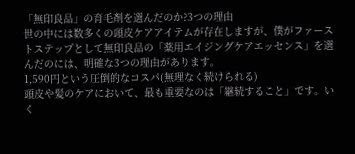「無印良品」の育毛剤を選んだのか?3つの理由
世の中には数多くの頭皮ケアアイテムが存在しますが、僕がファーストステップとして無印良品の「薬用エイジングケアエッセンス」を選んだのには、明確な3つの理由があります。
1,590円という圧倒的なコスパ(無理なく続けられる)
頭皮や髪のケアにおいて、最も重要なのは「継続すること」です。いく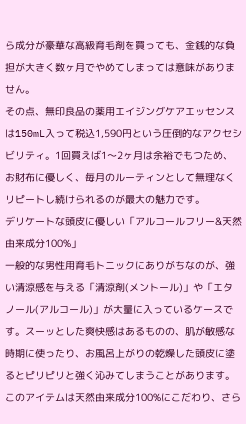ら成分が豪華な高級育毛剤を買っても、金銭的な負担が大きく数ヶ月でやめてしまっては意味がありません。
その点、無印良品の薬用エイジングケアエッセンスは150mL入って税込1,590円という圧倒的なアクセシビリティ。1回買えば1〜2ヶ月は余裕でもつため、お財布に優しく、毎月のルーティンとして無理なくリピートし続けられるのが最大の魅力です。
デリケートな頭皮に優しい「アルコールフリー&天然由来成分100%」
一般的な男性用育毛トニックにありがちなのが、強い清涼感を与える「清涼剤(メントール)」や「エタノール(アルコール)」が大量に入っているケースです。スーッとした爽快感はあるものの、肌が敏感な時期に使ったり、お風呂上がりの乾燥した頭皮に塗るとピリピリと強く沁みてしまうことがあります。
このアイテムは天然由来成分100%にこだわり、さら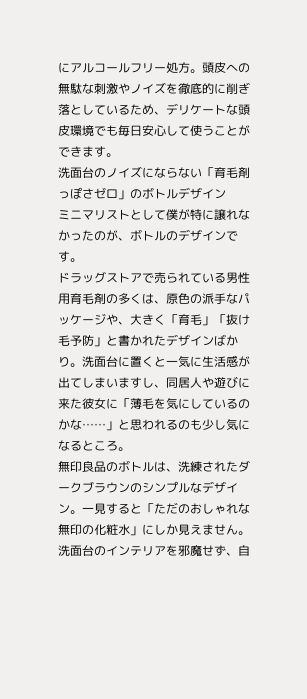にアルコールフリー処方。頭皮への無駄な刺激やノイズを徹底的に削ぎ落としているため、デリケートな頭皮環境でも毎日安心して使うことができます。
洗面台のノイズにならない「育毛剤っぽさゼロ」のボトルデザイン
ミニマリストとして僕が特に譲れなかったのが、ボトルのデザインです。
ドラッグストアで売られている男性用育毛剤の多くは、原色の派手なパッケージや、大きく「育毛」「抜け毛予防」と書かれたデザインばかり。洗面台に置くと一気に生活感が出てしまいますし、同居人や遊びに来た彼女に「薄毛を気にしているのかな……」と思われるのも少し気になるところ。
無印良品のボトルは、洗練されたダークブラウンのシンプルなデザイン。一見すると「ただのおしゃれな無印の化粧水」にしか見えません。洗面台のインテリアを邪魔せず、自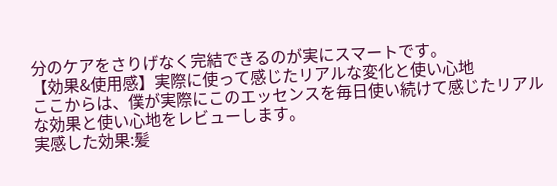分のケアをさりげなく完結できるのが実にスマートです。
【効果&使用感】実際に使って感じたリアルな変化と使い心地
ここからは、僕が実際にこのエッセンスを毎日使い続けて感じたリアルな効果と使い心地をレビューします。
実感した効果:髪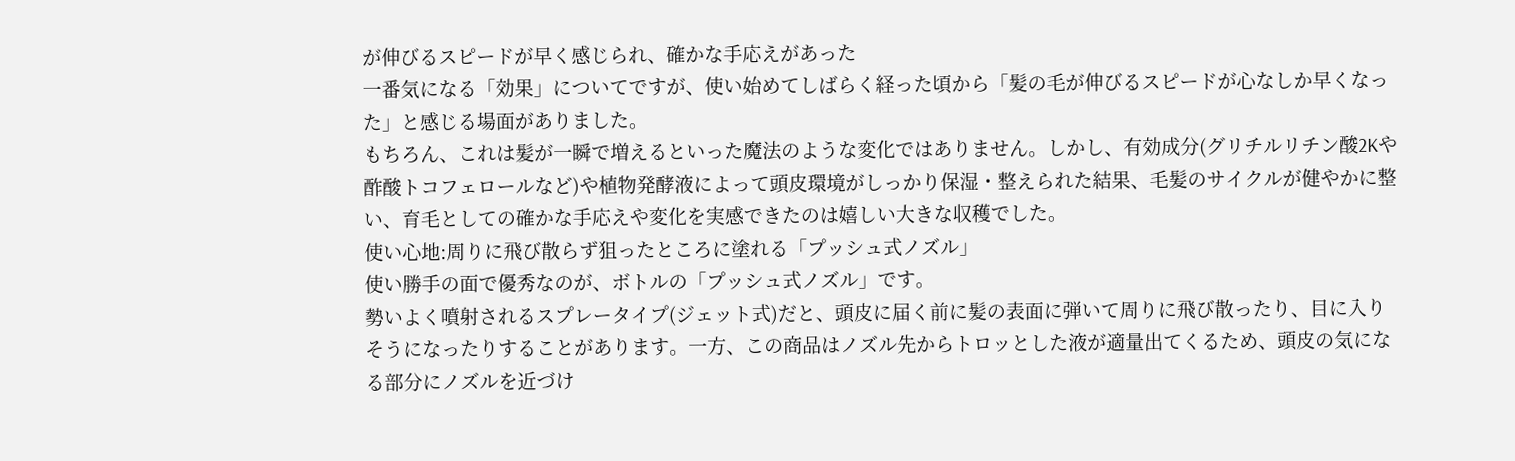が伸びるスピードが早く感じられ、確かな手応えがあった
一番気になる「効果」についてですが、使い始めてしばらく経った頃から「髪の毛が伸びるスピードが心なしか早くなった」と感じる場面がありました。
もちろん、これは髪が一瞬で増えるといった魔法のような変化ではありません。しかし、有効成分(グリチルリチン酸2Kや酢酸トコフェロールなど)や植物発酵液によって頭皮環境がしっかり保湿・整えられた結果、毛髪のサイクルが健やかに整い、育毛としての確かな手応えや変化を実感できたのは嬉しい大きな収穫でした。
使い心地:周りに飛び散らず狙ったところに塗れる「プッシュ式ノズル」
使い勝手の面で優秀なのが、ボトルの「プッシュ式ノズル」です。
勢いよく噴射されるスプレータイプ(ジェット式)だと、頭皮に届く前に髪の表面に弾いて周りに飛び散ったり、目に入りそうになったりすることがあります。一方、この商品はノズル先からトロッとした液が適量出てくるため、頭皮の気になる部分にノズルを近づけ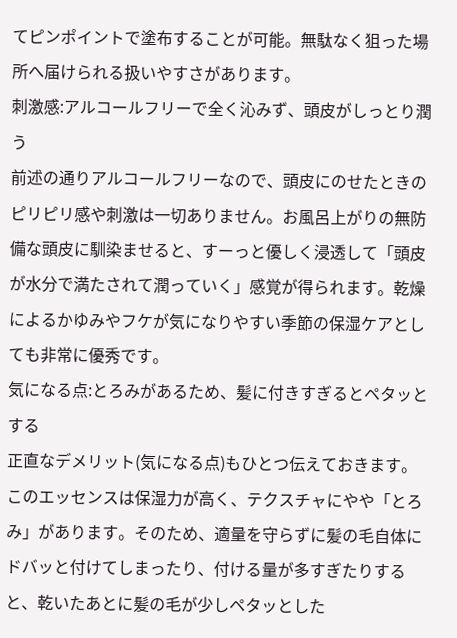てピンポイントで塗布することが可能。無駄なく狙った場所へ届けられる扱いやすさがあります。
刺激感:アルコールフリーで全く沁みず、頭皮がしっとり潤う
前述の通りアルコールフリーなので、頭皮にのせたときのピリピリ感や刺激は一切ありません。お風呂上がりの無防備な頭皮に馴染ませると、すーっと優しく浸透して「頭皮が水分で満たされて潤っていく」感覚が得られます。乾燥によるかゆみやフケが気になりやすい季節の保湿ケアとしても非常に優秀です。
気になる点:とろみがあるため、髪に付きすぎるとペタッとする
正直なデメリット(気になる点)もひとつ伝えておきます。
このエッセンスは保湿力が高く、テクスチャにやや「とろみ」があります。そのため、適量を守らずに髪の毛自体にドバッと付けてしまったり、付ける量が多すぎたりすると、乾いたあとに髪の毛が少しペタッとした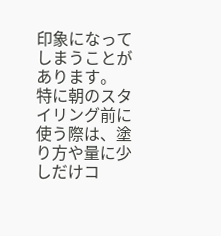印象になってしまうことがあります。
特に朝のスタイリング前に使う際は、塗り方や量に少しだけコ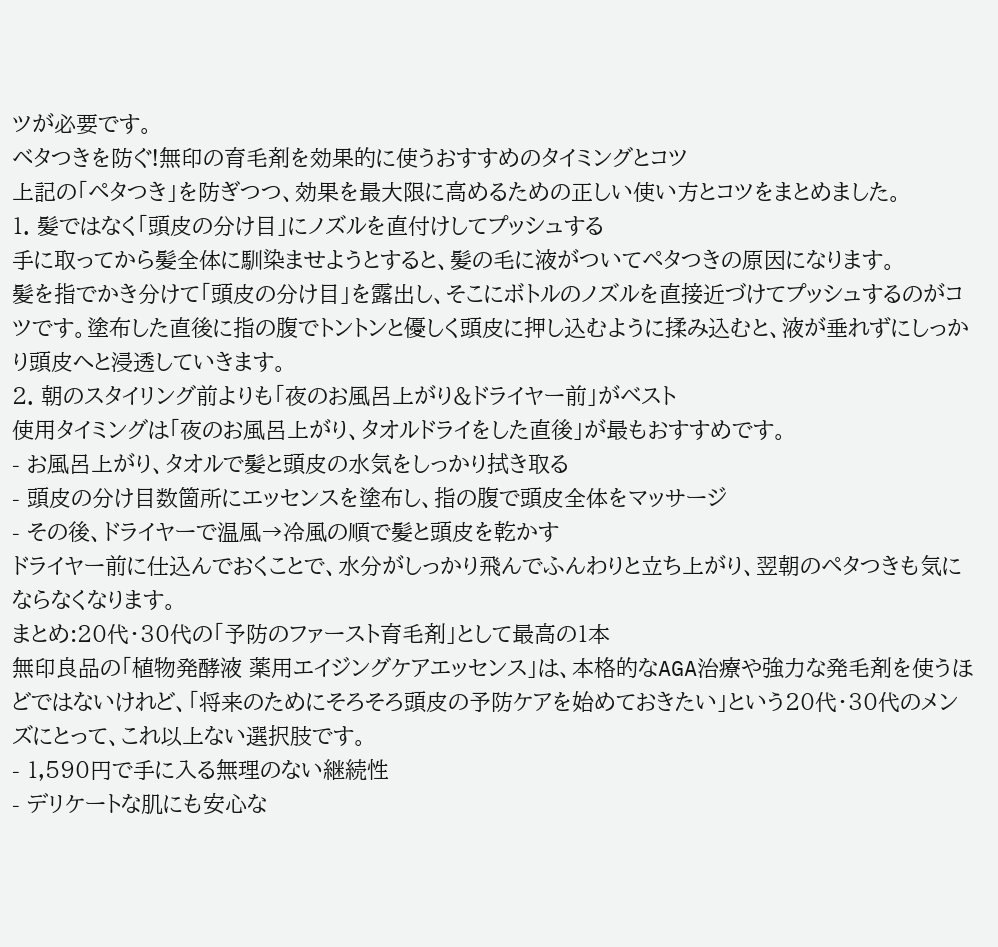ツが必要です。
ベタつきを防ぐ!無印の育毛剤を効果的に使うおすすめのタイミングとコツ
上記の「ペタつき」を防ぎつつ、効果を最大限に高めるための正しい使い方とコツをまとめました。
1. 髪ではなく「頭皮の分け目」にノズルを直付けしてプッシュする
手に取ってから髪全体に馴染ませようとすると、髪の毛に液がついてペタつきの原因になります。
髪を指でかき分けて「頭皮の分け目」を露出し、そこにボトルのノズルを直接近づけてプッシュするのがコツです。塗布した直後に指の腹でトントンと優しく頭皮に押し込むように揉み込むと、液が垂れずにしっかり頭皮へと浸透していきます。
2. 朝のスタイリング前よりも「夜のお風呂上がり&ドライヤー前」がベスト
使用タイミングは「夜のお風呂上がり、タオルドライをした直後」が最もおすすめです。
- お風呂上がり、タオルで髪と頭皮の水気をしっかり拭き取る
- 頭皮の分け目数箇所にエッセンスを塗布し、指の腹で頭皮全体をマッサージ
- その後、ドライヤーで温風→冷風の順で髪と頭皮を乾かす
ドライヤー前に仕込んでおくことで、水分がしっかり飛んでふんわりと立ち上がり、翌朝のペタつきも気にならなくなります。
まとめ:20代・30代の「予防のファースト育毛剤」として最高の1本
無印良品の「植物発酵液 薬用エイジングケアエッセンス」は、本格的なAGA治療や強力な発毛剤を使うほどではないけれど、「将来のためにそろそろ頭皮の予防ケアを始めておきたい」という20代・30代のメンズにとって、これ以上ない選択肢です。
- 1,590円で手に入る無理のない継続性
- デリケートな肌にも安心な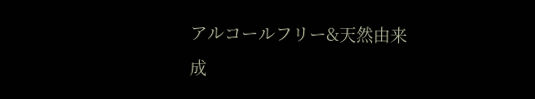アルコールフリー&天然由来成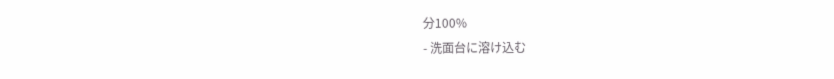分100%
- 洗面台に溶け込む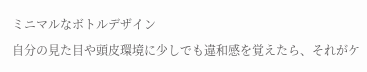ミニマルなボトルデザイン
自分の見た目や頭皮環境に少しでも違和感を覚えたら、それがケ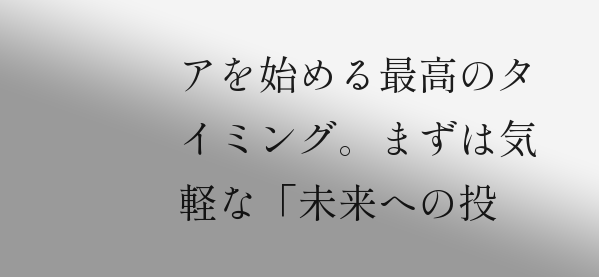アを始める最高のタイミング。まずは気軽な「未来への投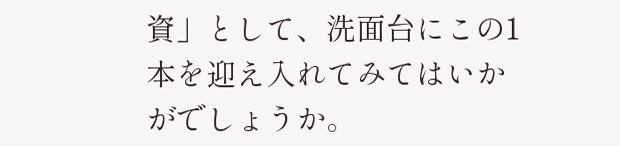資」として、洗面台にこの1本を迎え入れてみてはいかがでしょうか。